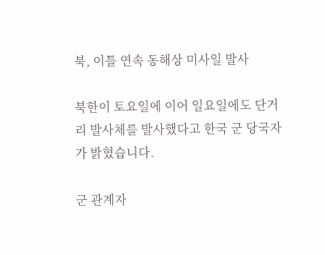북, 이틀 연속 동해상 미사일 발사

북한이 토요일에 이어 일요일에도 단거리 발사체를 발사했다고 한국 군 당국자가 밝혔습니다.

군 관계자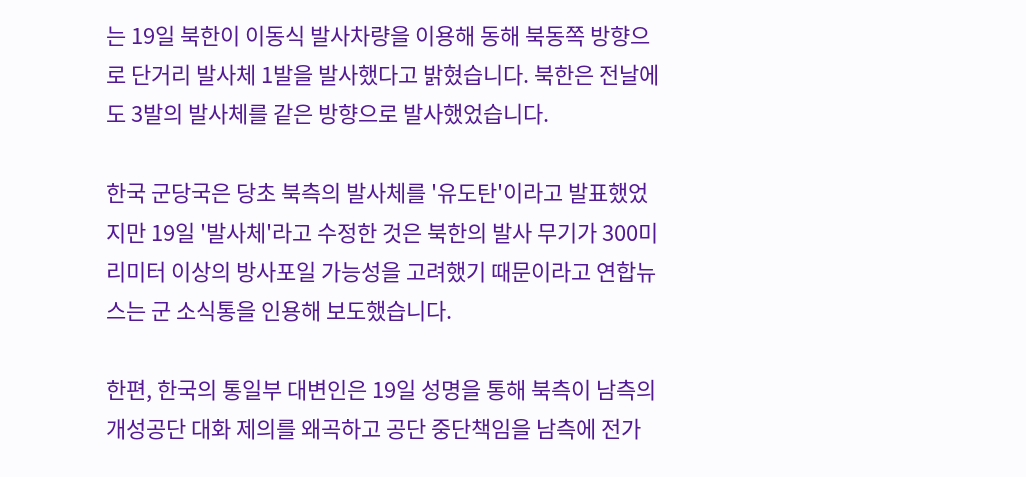는 19일 북한이 이동식 발사차량을 이용해 동해 북동쪽 방향으로 단거리 발사체 1발을 발사했다고 밝혔습니다. 북한은 전날에도 3발의 발사체를 같은 방향으로 발사했었습니다.

한국 군당국은 당초 북측의 발사체를 '유도탄'이라고 발표했었지만 19일 '발사체'라고 수정한 것은 북한의 발사 무기가 300미리미터 이상의 방사포일 가능성을 고려했기 때문이라고 연합뉴스는 군 소식통을 인용해 보도했습니다.

한편, 한국의 통일부 대변인은 19일 성명을 통해 북측이 남측의 개성공단 대화 제의를 왜곡하고 공단 중단책임을 남측에 전가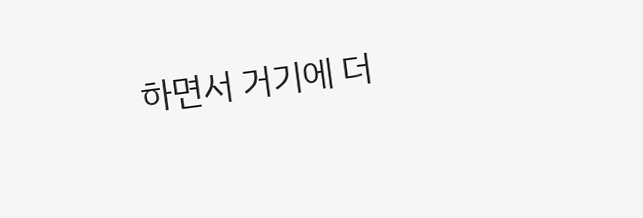하면서 거기에 더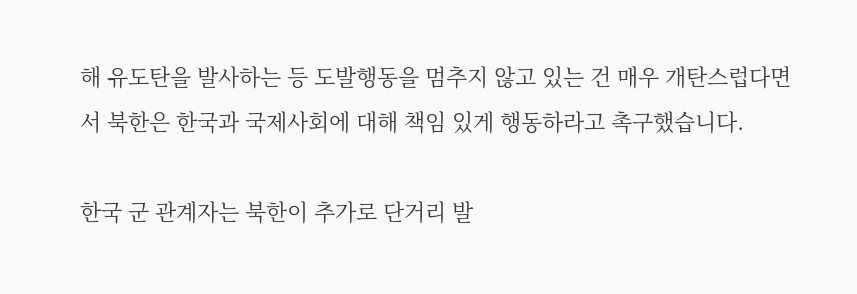해 유도탄을 발사하는 등 도발행동을 멈추지 않고 있는 건 매우 개탄스럽다면서 북한은 한국과 국제사회에 대해 책임 있게 행동하라고 촉구했습니다.

한국 군 관계자는 북한이 추가로 단거리 발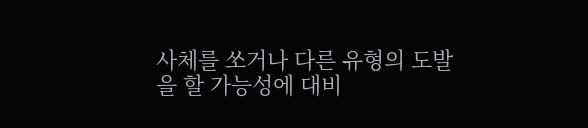사체를 쏘거나 다른 유형의 도발을 할 가능성에 대비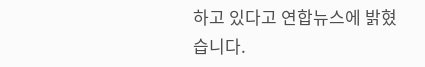하고 있다고 연합뉴스에 밝혔습니다.